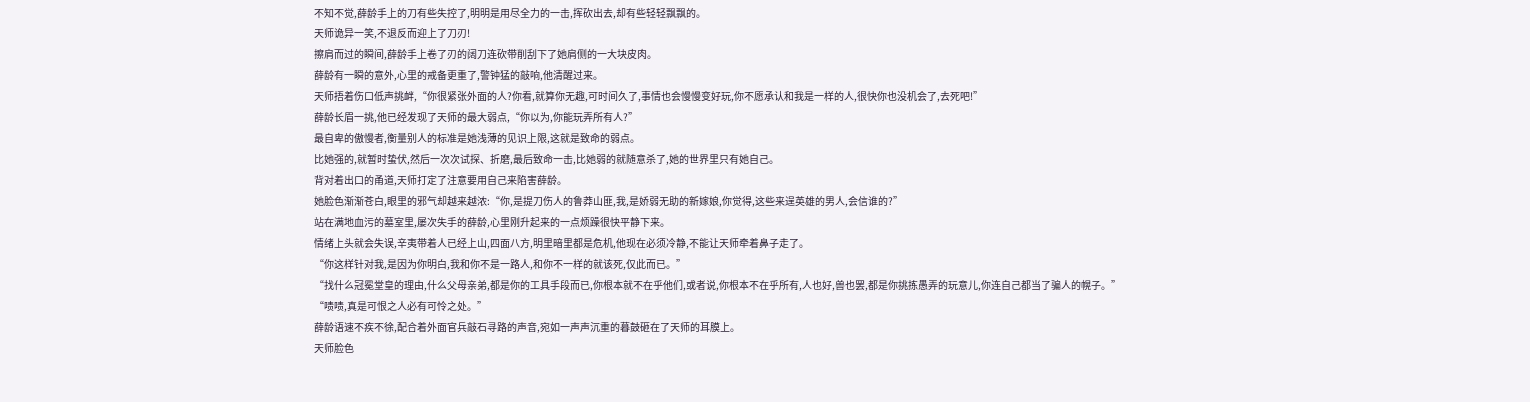不知不觉,薛龄手上的刀有些失控了,明明是用尽全力的一击,挥砍出去,却有些轻轻飘飘的。
天师诡异一笑,不退反而迎上了刀刃!
擦肩而过的瞬间,薛龄手上卷了刃的阔刀连砍带削刮下了她肩侧的一大块皮肉。
薛龄有一瞬的意外,心里的戒备更重了,警钟猛的敲响,他清醒过来。
天师捂着伤口低声挑衅,“你很紧张外面的人?你看,就算你无趣,可时间久了,事情也会慢慢变好玩,你不愿承认和我是一样的人,很快你也没机会了,去死吧!”
薛龄长眉一挑,他已经发现了天师的最大弱点,“你以为,你能玩弄所有人?”
最自卑的傲慢者,衡量别人的标准是她浅薄的见识上限,这就是致命的弱点。
比她强的,就暂时蛰伏,然后一次次试探、折磨,最后致命一击,比她弱的就随意杀了,她的世界里只有她自己。
背对着出口的甬道,天师打定了注意要用自己来陷害薛龄。
她脸色渐渐苍白,眼里的邪气却越来越浓:“你,是提刀伤人的鲁莽山匪,我,是娇弱无助的新嫁娘,你觉得,这些来逞英雄的男人,会信谁的?”
站在满地血污的墓室里,屡次失手的薛龄,心里刚升起来的一点烦躁很快平静下来。
情绪上头就会失误,辛夷带着人已经上山,四面八方,明里暗里都是危机,他现在必须冷静,不能让天师牵着鼻子走了。
“你这样针对我,是因为你明白,我和你不是一路人,和你不一样的就该死,仅此而已。”
“找什么冠冕堂皇的理由,什么父母亲弟,都是你的工具手段而已,你根本就不在乎他们,或者说,你根本不在乎所有,人也好,兽也罢,都是你挑拣愚弄的玩意儿,你连自己都当了骗人的幌子。”
“啧啧,真是可恨之人必有可怜之处。”
薛龄语速不疾不徐,配合着外面官兵敲石寻路的声音,宛如一声声沉重的暮鼓砸在了天师的耳膜上。
天师脸色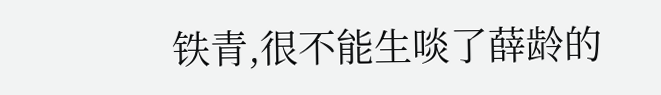铁青,很不能生啖了薛龄的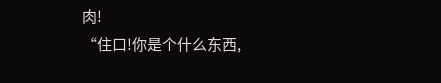肉!
“住口!你是个什么东西,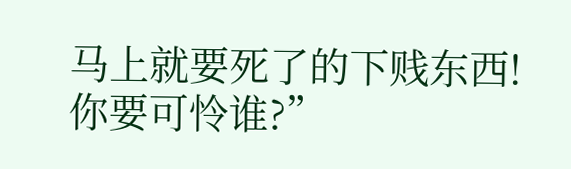马上就要死了的下贱东西!你要可怜谁?”